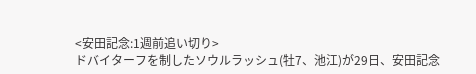<安田記念:1週前追い切り>
ドバイターフを制したソウルラッシュ(牡7、池江)が29日、安田記念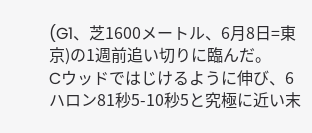(G1、芝1600メートル、6月8日=東京)の1週前追い切りに臨んだ。
Cウッドではじけるように伸び、6ハロン81秒5-10秒5と究極に近い末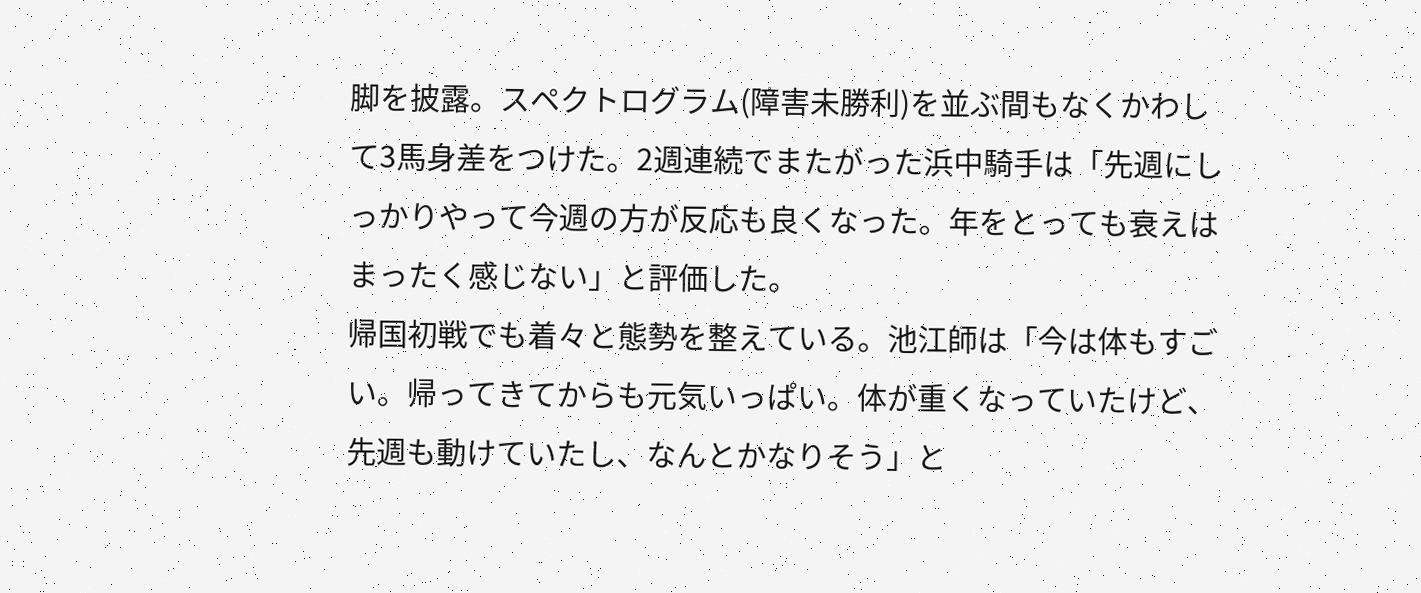脚を披露。スペクトログラム(障害未勝利)を並ぶ間もなくかわして3馬身差をつけた。2週連続でまたがった浜中騎手は「先週にしっかりやって今週の方が反応も良くなった。年をとっても衰えはまったく感じない」と評価した。
帰国初戦でも着々と態勢を整えている。池江師は「今は体もすごい。帰ってきてからも元気いっぱい。体が重くなっていたけど、先週も動けていたし、なんとかなりそう」と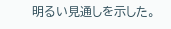明るい見通しを示した。